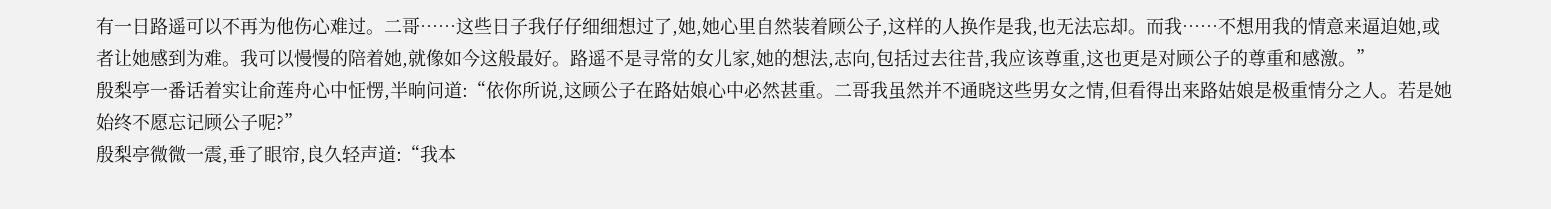有一日路遥可以不再为他伤心难过。二哥……这些日子我仔仔细细想过了,她,她心里自然装着顾公子,这样的人换作是我,也无法忘却。而我……不想用我的情意来逼迫她,或者让她感到为难。我可以慢慢的陪着她,就像如今这般最好。路遥不是寻常的女儿家,她的想法,志向,包括过去往昔,我应该尊重,这也更是对顾公子的尊重和感激。”
殷梨亭一番话着实让俞莲舟心中怔愣,半晌问道:“依你所说,这顾公子在路姑娘心中必然甚重。二哥我虽然并不通晓这些男女之情,但看得出来路姑娘是极重情分之人。若是她始终不愿忘记顾公子呢?”
殷梨亭微微一震,垂了眼帘,良久轻声道:“我本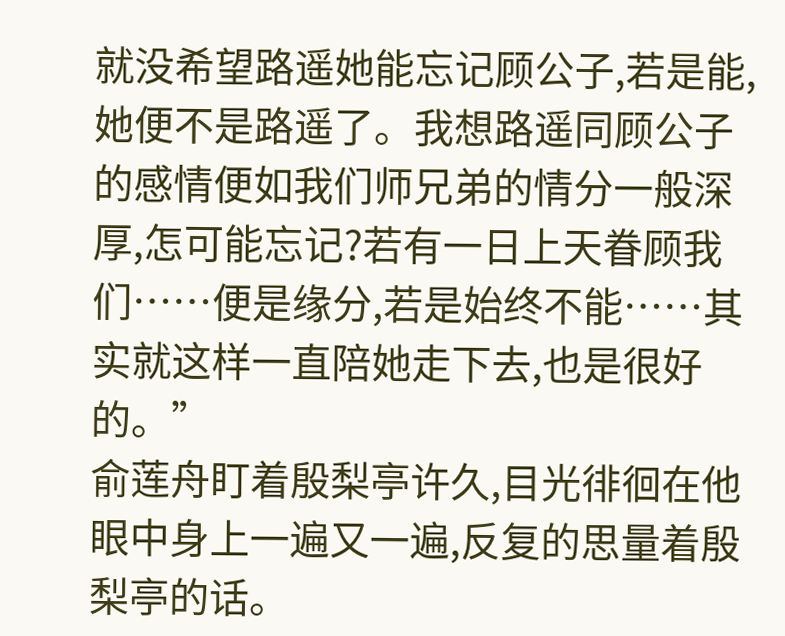就没希望路遥她能忘记顾公子,若是能,她便不是路遥了。我想路遥同顾公子的感情便如我们师兄弟的情分一般深厚,怎可能忘记?若有一日上天眷顾我们……便是缘分,若是始终不能……其实就这样一直陪她走下去,也是很好的。”
俞莲舟盯着殷梨亭许久,目光徘徊在他眼中身上一遍又一遍,反复的思量着殷梨亭的话。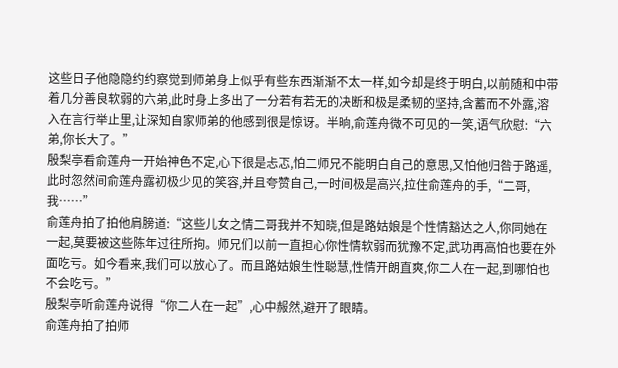这些日子他隐隐约约察觉到师弟身上似乎有些东西渐渐不太一样,如今却是终于明白,以前随和中带着几分善良软弱的六弟,此时身上多出了一分若有若无的决断和极是柔韧的坚持,含蓄而不外露,溶入在言行举止里,让深知自家师弟的他感到很是惊讶。半晌,俞莲舟微不可见的一笑,语气欣慰:“六弟,你长大了。”
殷梨亭看俞莲舟一开始神色不定,心下很是忐忑,怕二师兄不能明白自己的意思,又怕他归咎于路遥,此时忽然间俞莲舟露初极少见的笑容,并且夸赞自己,一时间极是高兴,拉住俞莲舟的手,“二哥,我……”
俞莲舟拍了拍他肩膀道:“这些儿女之情二哥我并不知晓,但是路姑娘是个性情豁达之人,你同她在一起,莫要被这些陈年过往所拘。师兄们以前一直担心你性情软弱而犹豫不定,武功再高怕也要在外面吃亏。如今看来,我们可以放心了。而且路姑娘生性聪慧,性情开朗直爽,你二人在一起,到哪怕也不会吃亏。”
殷梨亭听俞莲舟说得“你二人在一起”,心中赧然,避开了眼睛。
俞莲舟拍了拍师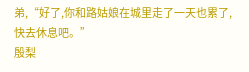弟,“好了,你和路姑娘在城里走了一天也累了,快去休息吧。”
殷梨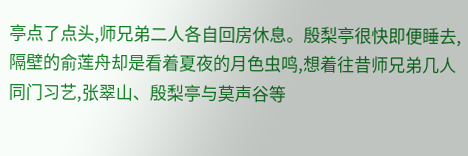亭点了点头,师兄弟二人各自回房休息。殷梨亭很快即便睡去,隔壁的俞莲舟却是看着夏夜的月色虫鸣,想着往昔师兄弟几人同门习艺,张翠山、殷梨亭与莫声谷等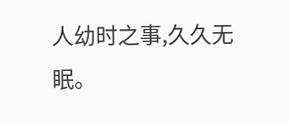人幼时之事,久久无眠。